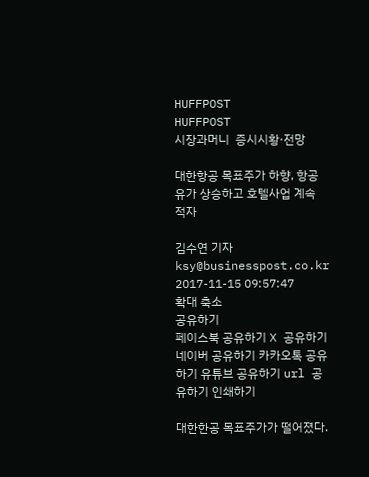HUFFPOST
HUFFPOST
시장과머니  증시시황·전망

대한항공 목표주가 하향, 항공유가 상승하고 호텔사업 계속 적자

김수연 기자 ksy@businesspost.co.kr 2017-11-15 09:57:47
확대 축소
공유하기
페이스북 공유하기 X 공유하기 네이버 공유하기 카카오톡 공유하기 유튜브 공유하기 url 공유하기 인쇄하기

대한한공 목표주가가 떨어졌다.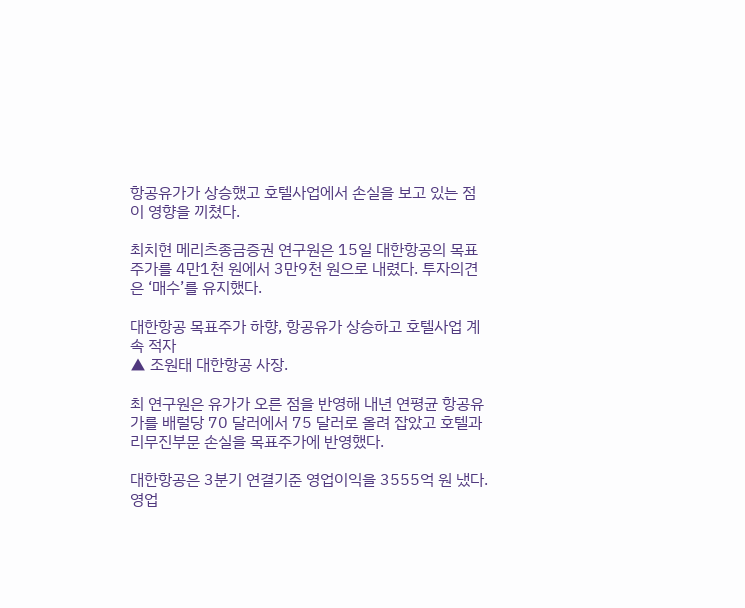항공유가가 상승했고 호텔사업에서 손실을 보고 있는 점이 영향을 끼쳤다.

최치현 메리츠종금증권 연구원은 15일 대한항공의 목표주가를 4만1천 원에서 3만9천 원으로 내렸다. 투자의견은 ‘매수’를 유지했다.

대한항공 목표주가 하향, 항공유가 상승하고 호텔사업 계속 적자
▲ 조원태 대한항공 사장.

최 연구원은 유가가 오른 점을 반영해 내년 연평균 항공유가를 배럴당 70 달러에서 75 달러로 올려 잡았고 호텔과 리무진부문 손실을 목표주가에 반영했다.

대한항공은 3분기 연결기준 영업이익을 3555억 원 냈다. 영업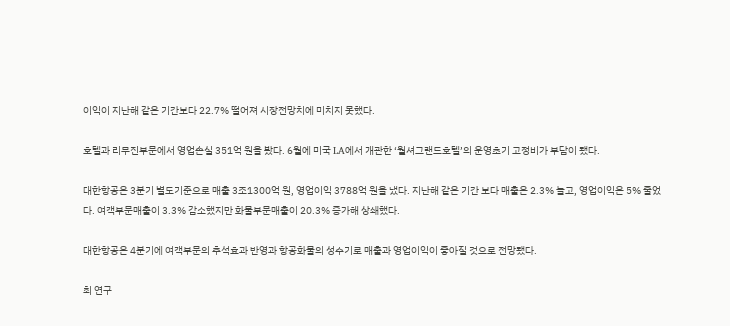이익이 지난해 같은 기간보다 22.7% 떨어져 시장전망치에 미치지 못했다.

호텔과 리무진부문에서 영업손실 351억 원을 봤다. 6월에 미국 LA에서 개관한 ‘월셔그랜드호텔’의 운영초기 고정비가 부담이 됐다.

대한항공은 3분기 별도기준으로 매출 3조1300억 원, 영업이익 3788억 원을 냈다. 지난해 같은 기간 보다 매출은 2.3% 늘고, 영업이익은 5% 줄었다. 여객부문매출이 3.3% 감소했지만 화물부문매출이 20.3% 증가해 상쇄했다.

대한항공은 4분기에 여객부문의 추석효과 반영과 항공화물의 성수기로 매출과 영업이익이 좋아질 것으로 전망됐다.

최 연구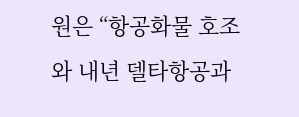원은 “항공화물 호조와 내년 델타항공과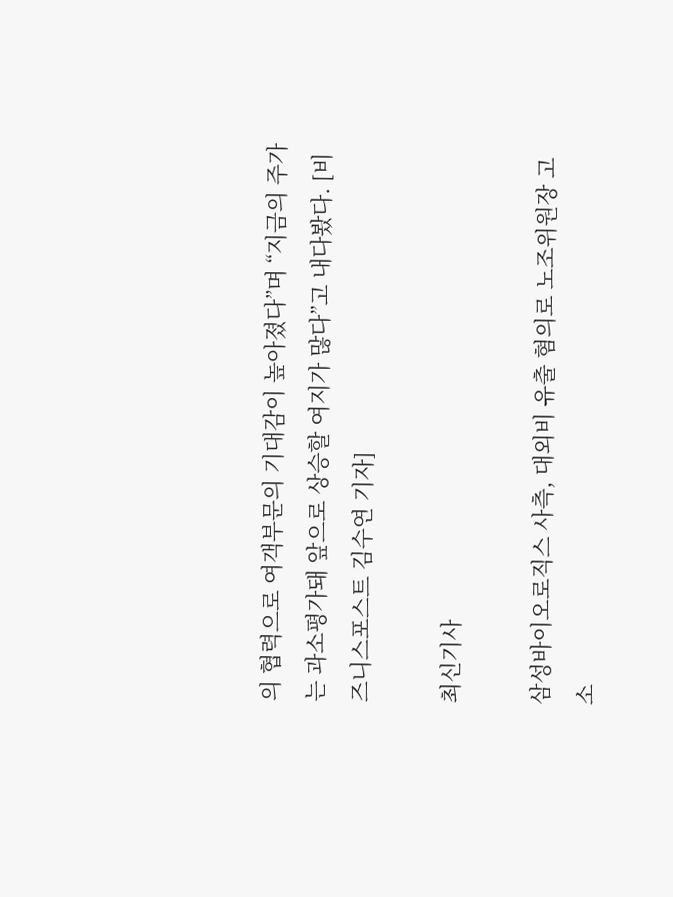의 협력으로 여객부문의 기대감이 높아졌다”며 “지금의 주가는 과소평가돼 앞으로 상승할 여지가 많다”고 내다봤다. [비즈니스포스트 김수연 기자]

최신기사

삼성바이오로직스 사측, 대외비 유출 혐의로 노조위원장 고소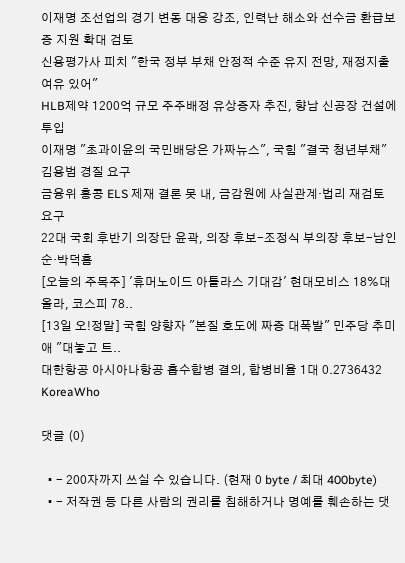이재명 조선업의 경기 변동 대응 강조, 인력난 해소와 선수금 환급보증 지원 확대 검토
신용평가사 피치 "한국 정부 부채 안정적 수준 유지 전망, 재정지출 여유 있어"
HLB제약 1200억 규모 주주배정 유상증자 추진, 향남 신공장 건설에 투입
이재명 "초과이윤의 국민배당은 가짜뉴스", 국힘 "결국 청년부채" 김용범 경질 요구
금융위 홍콩 ELS 제재 결론 못 내, 금감원에 사실관계·법리 재검토 요구
22대 국회 후반기 의장단 윤곽, 의장 후보-조정식 부의장 후보-남인순·박덕흠
[오늘의 주목주] '휴머노이드 아틀라스 기대감' 현대모비스 18%대 올라, 코스피 78..
[13일 오!정말] 국힘 양향자 "본질 호도에 짜증 대폭발" 민주당 추미애 "대놓고 트..
대한항공 아시아나항공 흡수합병 결의, 합병비율 1대 0.2736432
KoreaWho

댓글 (0)

  • - 200자까지 쓰실 수 있습니다. (현재 0 byte / 최대 400byte)
  • - 저작권 등 다른 사람의 권리를 침해하거나 명예를 훼손하는 댓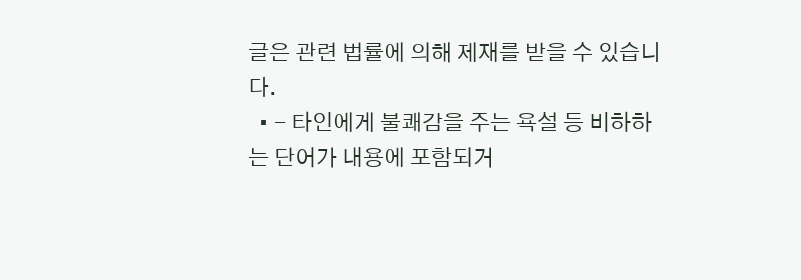글은 관련 법률에 의해 제재를 받을 수 있습니다.
  • - 타인에게 불쾌감을 주는 욕설 등 비하하는 단어가 내용에 포함되거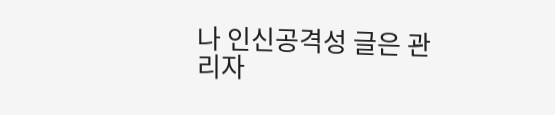나 인신공격성 글은 관리자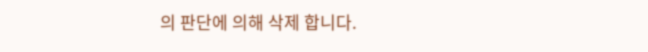의 판단에 의해 삭제 합니다.